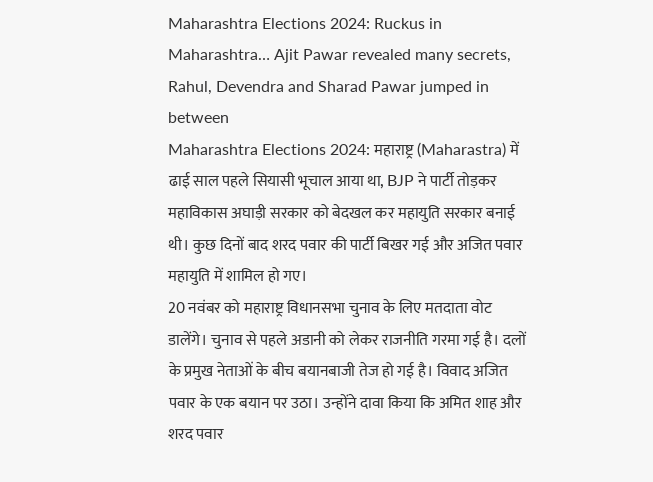Maharashtra Elections 2024: Ruckus in Maharashtra… Ajit Pawar revealed many secrets, Rahul, Devendra and Sharad Pawar jumped in between
Maharashtra Elections 2024: महाराष्ट्र (Maharastra) में ढाई साल पहले सियासी भूचाल आया था, BJP ने पार्टी तोड़कर महाविकास अघाड़ी सरकार को बेदखल कर महायुति सरकार बनाई थी। कुछ दिनों बाद शरद पवार की पार्टी बिखर गई और अजित पवार महायुति में शामिल हो गए।
20 नवंबर को महाराष्ट्र विधानसभा चुनाव के लिए मतदाता वोट डालेंगे। चुनाव से पहले अडानी को लेकर राजनीति गरमा गई है। दलों के प्रमुख नेताओं के बीच बयानबाजी तेज हो गई है। विवाद अजित पवार के एक बयान पर उठा। उन्होंने दावा किया कि अमित शाह और शरद पवार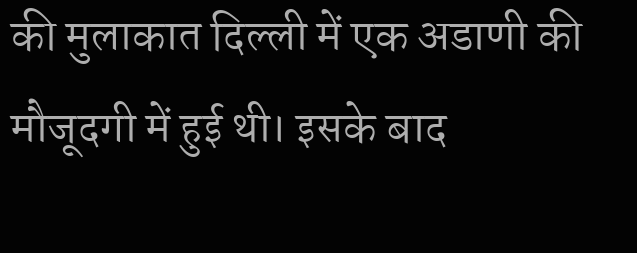की मुलाकात दिल्ली में एक अडाणी की मौजूदगी में हुई थी। इसके बाद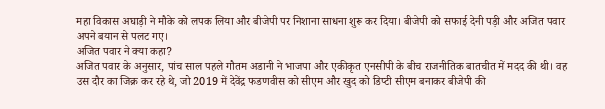महा विकास अघाड़ी ने मौके को लपक लिया और बीजेपी पर निशाना साधना शुरू कर दिया। बीजेपी को सफाई देनी पड़ी और अजित पवार अपने बयान से पलट गए।
अजित पवार ने क्या कहा?
अजित पवार के अनुसार, पांच साल पहले गौतम अडानी ने भाजपा और एकीकृत एनसीपी के बीच राजनीतिक बातचीत में मदद की थी। वह उस दौर का जिक्र कर रहे थे, जो 2019 में देवेंद्र फडणवीस को सीएम और खुद को डिप्टी सीएम बनाकर बीजेपी की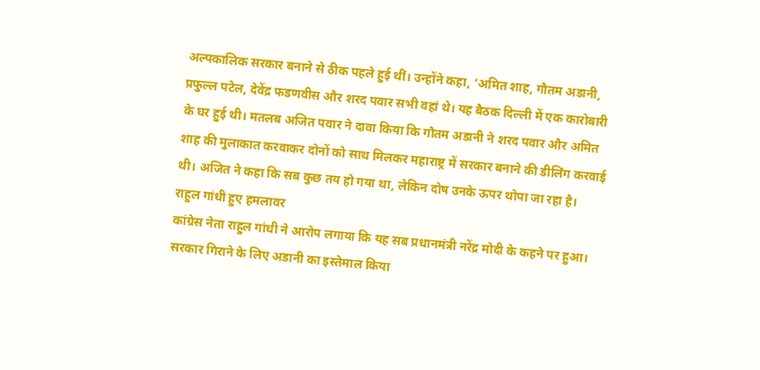अल्पकालिक सरकार बनाने से ठीक पहले हुई थीं। उन्होंने कहा, ‘अमित शाह, गौतम अडानी, प्रफुल्ल पटेल, देवेंद्र फडणवीस और शरद पवार सभी वहां थे। यह बैठक दिल्ली में एक कारोबारी के घर हुई थी। मतलब अजित पवार ने दावा किया कि गौतम अडानी ने शरद पवार और अमित शाह की मुलाकात करवाकर दोनों को साथ मिलकर महाराष्ट्र में सरकार बनाने की डीलिंग करवाई थी। अजित ने कहा कि सब कुछ तय हो गया था, लेकिन दोष उनके ऊपर थोपा जा रहा है।
राहुल गांधी हुए हमलावर
कांग्रेस नेता राहुल गांधी ने आरोप लगाया कि यह सब प्रधानमंत्री नरेंद्र मोदी के कहने पर हुआ। सरकार गिराने के लिए अडानी का इस्तेमाल किया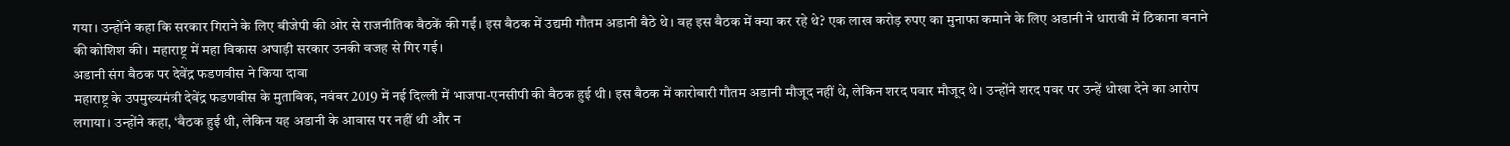गया। उन्होंने कहा कि सरकार गिराने के लिए बीजेपी की ओर से राजनीतिक बैठकें की गईं। इस बैठक में उद्यमी गौतम अडानी बैठे थे। वह इस बैठक में क्या कर रहे थे? एक लाख करोड़ रुपए का मुनाफा कमाने के लिए अडानी ने धारावी में ठिकाना बनाने की कोशिश की। महाराष्ट्र में महा विकास अघाड़ी सरकार उनकी वजह से गिर गई।
अडानी संग बैठक पर देवेंद्र फडणवीस ने किया दावा
महाराष्ट्र के उपमुख्यमंत्री देवेंद्र फडणवीस के मुताबिक, नवंबर 2019 में नई दिल्ली में भाजपा-एनसीपी की बैठक हुई थी। इस बैठक में कारोबारी गौतम अडानी मौजूद नहीं थे, लेकिन शरद पवार मौजूद थे। उन्होंने शरद पवर पर उन्हें धोखा देने का आरोप लगाया। उन्होंने कहा, ‘बैठक हुई थी, लेकिन यह अडानी के आवास पर नहीं थी और न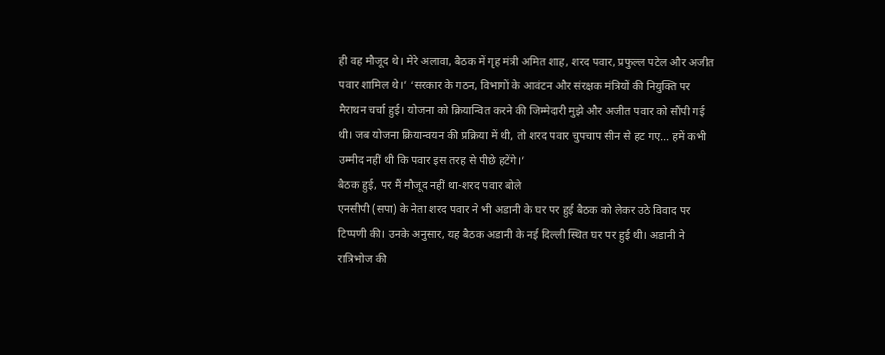ही वह मौजूद थे। मेरे अलावा, बैठक में गृह मंत्री अमित शाह, शरद पवार, प्रफुल्ल पटेल और अजीत पवार शामिल थे।’ ‘सरकार के गठन, विभागों के आवंटन और संरक्षक मंत्रियों की नियुक्ति पर मैराथन चर्चा हुई। योजना को क्रियान्वित करने की जिम्मेदारी मुझे और अजीत पवार को सौंपी गई थी। जब योजना क्रियान्वयन की प्रक्रिया में थी, तो शरद पवार चुपचाप सीन से हट गए… हमें कभी उम्मीद नहीं थी कि पवार इस तरह से पीछे हटेंगे।’
बैठक हुई, पर मैं मौजूद नहीं था-शरद पवार बोले
एनसीपी (सपा) के नेता शरद पवार ने भी अडानी के घर पर हुई बैठक को लेकर उठे विवाद पर टिप्पणी की। उनके अनुसार, यह बैठक अडानी के नई दिल्ली स्थित घर पर हुई थी। अडानी ने रात्रिभोज की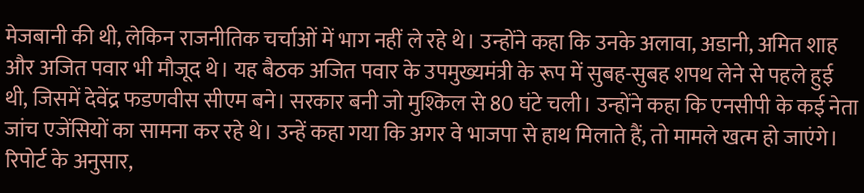मेजबानी की थी, लेकिन राजनीतिक चर्चाओं में भाग नहीं ले रहे थे। उन्होंने कहा कि उनके अलावा, अडानी, अमित शाह और अजित पवार भी मौजूद थे। यह बैठक अजित पवार के उपमुख्यमंत्री के रूप में सुबह-सुबह शपथ लेने से पहले हुई थी, जिसमें देवेंद्र फडणवीस सीएम बने। सरकार बनी जो मुश्किल से 80 घंटे चली। उन्होंने कहा कि एनसीपी के कई नेता जांच एजेंसियों का सामना कर रहे थे। उन्हें कहा गया कि अगर वे भाजपा से हाथ मिलाते हैं, तो मामले खत्म हो जाएंगे। रिपोर्ट के अनुसार,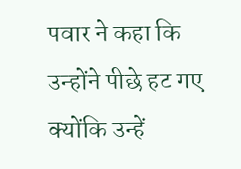पवार ने कहा कि उन्होंने पीछे हट गए क्योंकि उन्हें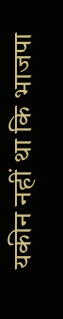यकीन नहीं था कि भाजपा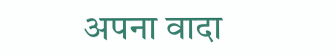अपना वादा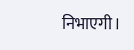निभाएगी।